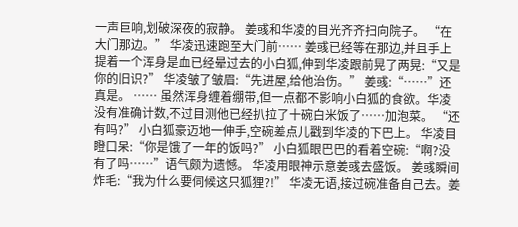一声巨响,划破深夜的寂静。 姜彧和华凌的目光齐齐扫向院子。 “在大门那边。” 华凌迅速跑至大门前…… 姜彧已经等在那边,并且手上提着一个浑身是血已经晕过去的小白狐,伸到华凌跟前晃了两晃:“又是你的旧识?” 华凌皱了皱眉:“先进屋,给他治伤。” 姜彧:“……”还真是。 …… 虽然浑身缠着绷带,但一点都不影响小白狐的食欲。华凌没有准确计数,不过目测他已经扒拉了十碗白米饭了……加泡菜。 “还有吗?” 小白狐豪迈地一伸手,空碗差点儿戳到华凌的下巴上。 华凌目瞪口呆:“你是饿了一年的饭吗?” 小白狐眼巴巴的看着空碗:“啊?没有了吗……”语气颇为遗憾。 华凌用眼神示意姜彧去盛饭。 姜彧瞬间炸毛:“我为什么要伺候这只狐狸?!” 华凌无语,接过碗准备自己去。姜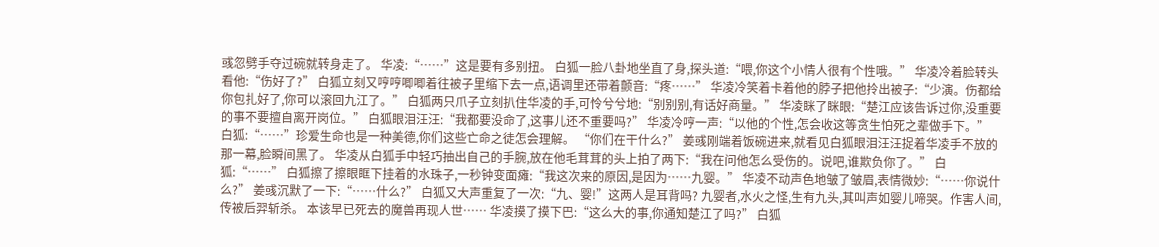彧忽劈手夺过碗就转身走了。 华凌:“……”这是要有多别扭。 白狐一脸八卦地坐直了身,探头道:“喂,你这个小情人很有个性哦。” 华凌冷着脸转头看他:“伤好了?” 白狐立刻又哼哼唧唧着往被子里缩下去一点,语调里还带着颤音:“疼……” 华凌冷笑着卡着他的脖子把他拎出被子:“少演。伤都给你包扎好了,你可以滚回九江了。” 白狐两只爪子立刻扒住华凌的手,可怜兮兮地:“别别别,有话好商量。” 华凌眯了眯眼:“楚江应该告诉过你,没重要的事不要擅自离开岗位。” 白狐眼泪汪汪:“我都要没命了,这事儿还不重要吗?” 华凌冷哼一声:“以他的个性,怎会收这等贪生怕死之辈做手下。” 白狐:“……”珍爱生命也是一种美德,你们这些亡命之徒怎会理解。 “你们在干什么?” 姜彧刚端着饭碗进来,就看见白狐眼泪汪汪捉着华凌手不放的那一幕,脸瞬间黑了。 华凌从白狐手中轻巧抽出自己的手腕,放在他毛茸茸的头上拍了两下:“我在问他怎么受伤的。说吧,谁欺负你了。” 白狐:“……” 白狐擦了擦眼眶下挂着的水珠子,一秒钟变面瘫:“我这次来的原因,是因为……九婴。” 华凌不动声色地皱了皱眉,表情微妙:“……你说什么?” 姜彧沉默了一下:“……什么?” 白狐又大声重复了一次:“九、婴!”这两人是耳背吗? 九婴者,水火之怪,生有九头,其叫声如婴儿啼哭。作害人间,传被后羿斩杀。 本该早已死去的魔兽再现人世…… 华凌摸了摸下巴:“这么大的事,你通知楚江了吗?” 白狐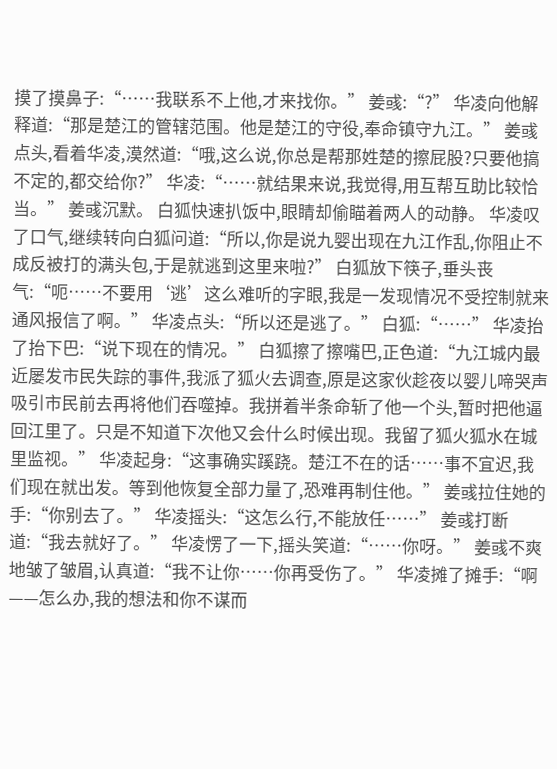摸了摸鼻子:“……我联系不上他,才来找你。” 姜彧:“?” 华凌向他解释道:“那是楚江的管辖范围。他是楚江的守役,奉命镇守九江。” 姜彧点头,看着华凌,漠然道:“哦,这么说,你总是帮那姓楚的擦屁股?只要他搞不定的,都交给你?” 华凌:“……就结果来说,我觉得,用互帮互助比较恰当。” 姜彧沉默。 白狐快速扒饭中,眼睛却偷瞄着两人的动静。 华凌叹了口气,继续转向白狐问道:“所以,你是说九婴出现在九江作乱,你阻止不成反被打的满头包,于是就逃到这里来啦?” 白狐放下筷子,垂头丧气:“呃……不要用‘逃’这么难听的字眼,我是一发现情况不受控制就来通风报信了啊。” 华凌点头:“所以还是逃了。” 白狐:“……” 华凌抬了抬下巴:“说下现在的情况。” 白狐擦了擦嘴巴,正色道:“九江城内最近屡发市民失踪的事件,我派了狐火去调查,原是这家伙趁夜以婴儿啼哭声吸引市民前去再将他们吞噬掉。我拼着半条命斩了他一个头,暂时把他逼回江里了。只是不知道下次他又会什么时候出现。我留了狐火狐水在城里监视。” 华凌起身:“这事确实蹊跷。楚江不在的话……事不宜迟,我们现在就出发。等到他恢复全部力量了,恐难再制住他。” 姜彧拉住她的手:“你别去了。” 华凌摇头:“这怎么行,不能放任……” 姜彧打断道:“我去就好了。” 华凌愣了一下,摇头笑道:“……你呀。” 姜彧不爽地皱了皱眉,认真道:“我不让你……你再受伤了。” 华凌摊了摊手:“啊——怎么办,我的想法和你不谋而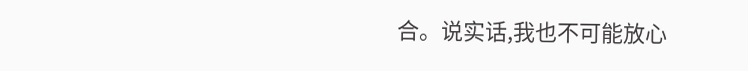合。说实话,我也不可能放心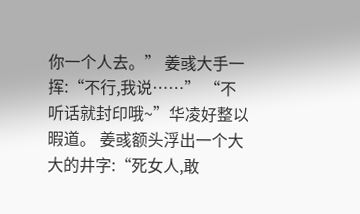你一个人去。” 姜彧大手一挥:“不行,我说……” “不听话就封印哦~”华凌好整以暇道。 姜彧额头浮出一个大大的井字:“死女人,敢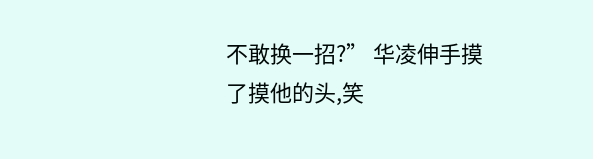不敢换一招?” 华凌伸手摸了摸他的头,笑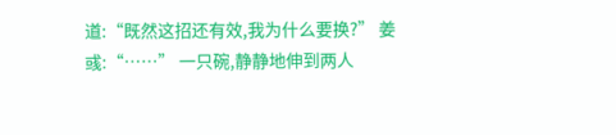道:“既然这招还有效,我为什么要换?” 姜彧:“……” 一只碗,静静地伸到两人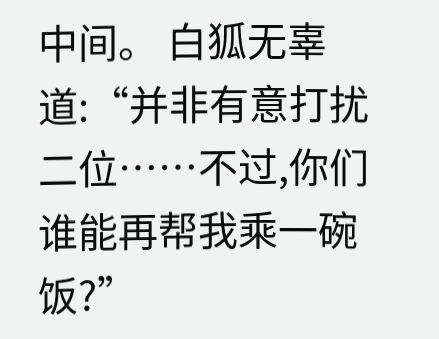中间。 白狐无辜道:“并非有意打扰二位……不过,你们谁能再帮我乘一碗饭?”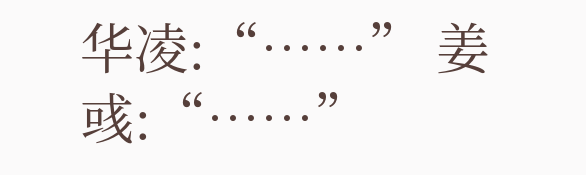华凌:“……” 姜彧:“……”